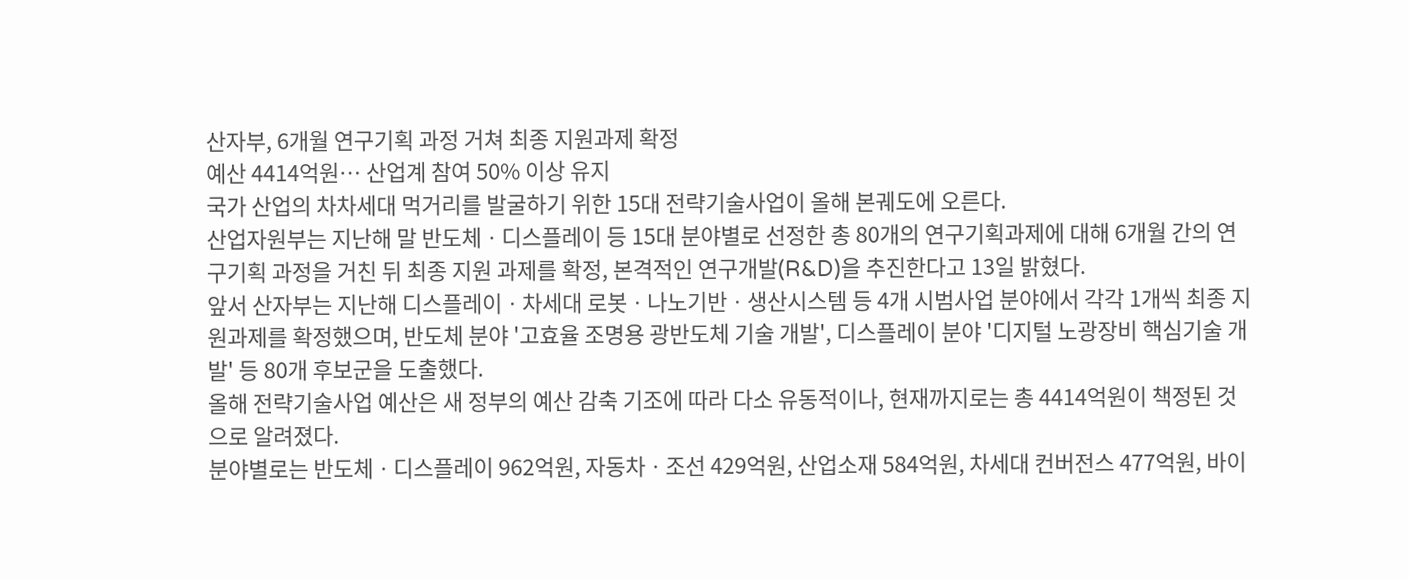산자부, 6개월 연구기획 과정 거쳐 최종 지원과제 확정
예산 4414억원… 산업계 참여 50% 이상 유지
국가 산업의 차차세대 먹거리를 발굴하기 위한 15대 전략기술사업이 올해 본궤도에 오른다.
산업자원부는 지난해 말 반도체ㆍ디스플레이 등 15대 분야별로 선정한 총 80개의 연구기획과제에 대해 6개월 간의 연구기획 과정을 거친 뒤 최종 지원 과제를 확정, 본격적인 연구개발(R&D)을 추진한다고 13일 밝혔다.
앞서 산자부는 지난해 디스플레이ㆍ차세대 로봇ㆍ나노기반ㆍ생산시스템 등 4개 시범사업 분야에서 각각 1개씩 최종 지원과제를 확정했으며, 반도체 분야 '고효율 조명용 광반도체 기술 개발', 디스플레이 분야 '디지털 노광장비 핵심기술 개발' 등 80개 후보군을 도출했다.
올해 전략기술사업 예산은 새 정부의 예산 감축 기조에 따라 다소 유동적이나, 현재까지로는 총 4414억원이 책정된 것으로 알려졌다.
분야별로는 반도체ㆍ디스플레이 962억원, 자동차ㆍ조선 429억원, 산업소재 584억원, 차세대 컨버전스 477억원, 바이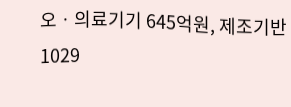오ㆍ의료기기 645억원, 제조기반 1029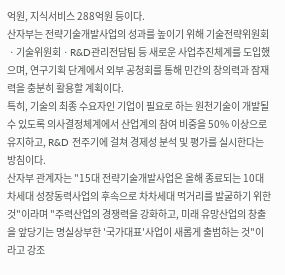억원, 지식서비스 288억원 등이다.
산자부는 전략기술개발사업의 성과를 높이기 위해 기술전략위원회ㆍ기술위원회ㆍR&D관리전담팀 등 새로운 사업추진체계를 도입했으며, 연구기획 단계에서 외부 공청회를 통해 민간의 창의력과 잠재력을 충분히 활용할 계획이다.
특히, 기술의 최종 수요자인 기업이 필요로 하는 원천기술이 개발될 수 있도록 의사결정체계에서 산업계의 참여 비중을 50% 이상으로 유지하고, R&D 전주기에 걸쳐 경제성 분석 및 평가를 실시한다는 방침이다.
산자부 관계자는 "15대 전략기술개발사업은 올해 종료되는 10대 차세대 성장동력사업의 후속으로 차차세대 먹거리를 발굴하기 위한 것"이라며 "주력산업의 경쟁력을 강화하고, 미래 유망산업의 창출을 앞당기는 명실상부한 '국가대표'사업이 새롭게 출범하는 것"이라고 강조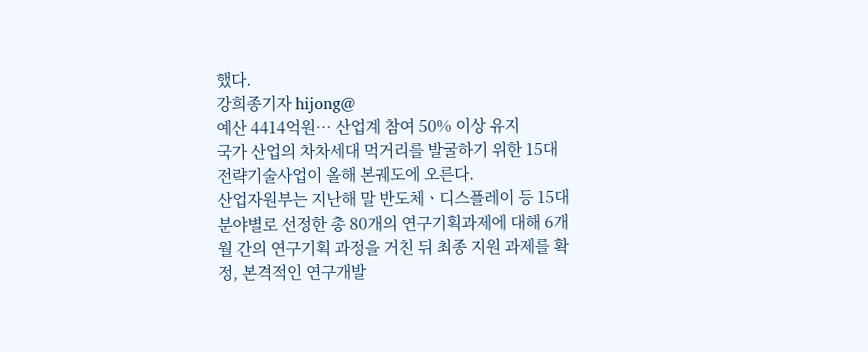했다.
강희종기자 hijong@
예산 4414억원… 산업계 참여 50% 이상 유지
국가 산업의 차차세대 먹거리를 발굴하기 위한 15대 전략기술사업이 올해 본궤도에 오른다.
산업자원부는 지난해 말 반도체ㆍ디스플레이 등 15대 분야별로 선정한 총 80개의 연구기획과제에 대해 6개월 간의 연구기획 과정을 거친 뒤 최종 지원 과제를 확정, 본격적인 연구개발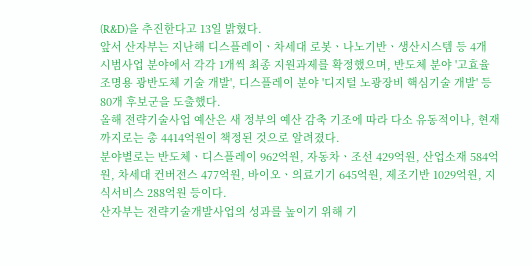(R&D)을 추진한다고 13일 밝혔다.
앞서 산자부는 지난해 디스플레이ㆍ차세대 로봇ㆍ나노기반ㆍ생산시스템 등 4개 시범사업 분야에서 각각 1개씩 최종 지원과제를 확정했으며, 반도체 분야 '고효율 조명용 광반도체 기술 개발', 디스플레이 분야 '디지털 노광장비 핵심기술 개발' 등 80개 후보군을 도출했다.
올해 전략기술사업 예산은 새 정부의 예산 감축 기조에 따라 다소 유동적이나, 현재까지로는 총 4414억원이 책정된 것으로 알려졌다.
분야별로는 반도체ㆍ디스플레이 962억원, 자동차ㆍ조선 429억원, 산업소재 584억원, 차세대 컨버전스 477억원, 바이오ㆍ의료기기 645억원, 제조기반 1029억원, 지식서비스 288억원 등이다.
산자부는 전략기술개발사업의 성과를 높이기 위해 기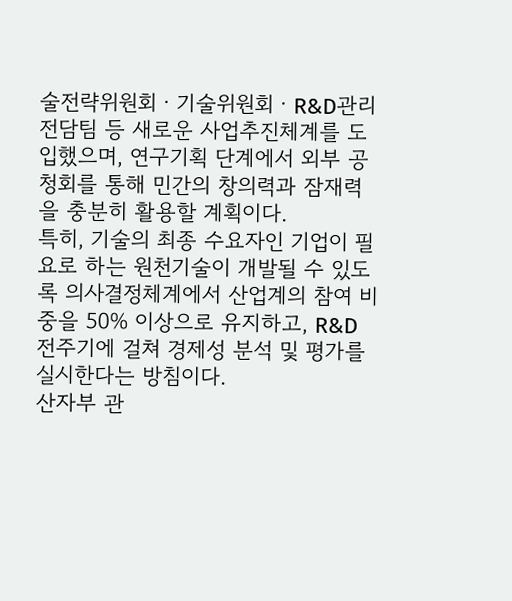술전략위원회ㆍ기술위원회ㆍR&D관리전담팀 등 새로운 사업추진체계를 도입했으며, 연구기획 단계에서 외부 공청회를 통해 민간의 창의력과 잠재력을 충분히 활용할 계획이다.
특히, 기술의 최종 수요자인 기업이 필요로 하는 원천기술이 개발될 수 있도록 의사결정체계에서 산업계의 참여 비중을 50% 이상으로 유지하고, R&D 전주기에 걸쳐 경제성 분석 및 평가를 실시한다는 방침이다.
산자부 관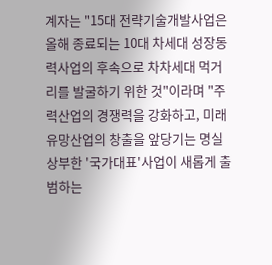계자는 "15대 전략기술개발사업은 올해 종료되는 10대 차세대 성장동력사업의 후속으로 차차세대 먹거리를 발굴하기 위한 것"이라며 "주력산업의 경쟁력을 강화하고, 미래 유망산업의 창출을 앞당기는 명실상부한 '국가대표'사업이 새롭게 출범하는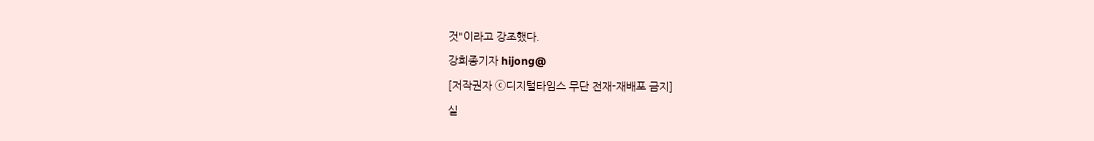것"이라고 강조했다.
강희종기자 hijong@
[저작권자 ⓒ디지털타임스 무단 전재-재배포 금지]
실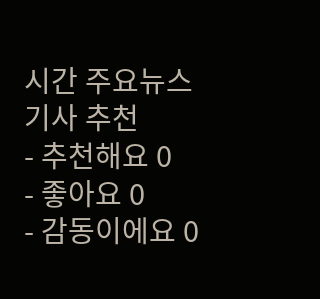시간 주요뉴스
기사 추천
- 추천해요 0
- 좋아요 0
- 감동이에요 0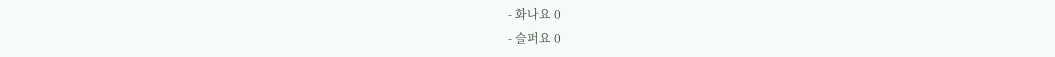- 화나요 0
- 슬퍼요 0